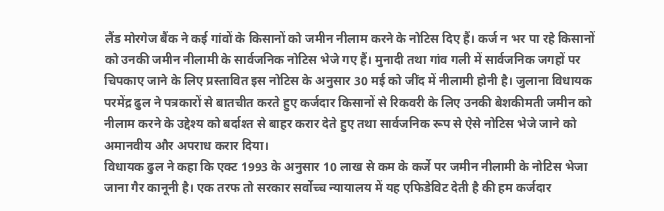लैंड मोरगेज बैंक ने कई गांवों के किसानों को जमीन नीलाम करने के नोटिस दिए हैं। कर्ज न भर पा रहे किसानों को उनकी जमीन नीलामी के सार्वजनिक नोटिस भेजे गए हैं। मुनादी तथा गांव गली में सार्वजनिक जगहों पर चिपकाए जाने के लिए प्रस्तावित इस नोटिस के अनुसार 30 मई को जींद में नीलामी होनी है। जुलाना विधायक परमेंद्र ढुल ने पत्रकारों से बातचीत करते हुए कर्जदार किसानों से रिकवरी के लिए उनकी बेशकीमती जमीन को नीलाम करने के उद्देश्य को बर्दाश्त से बाहर करार देते हुए तथा सार्वजनिक रूप से ऐसे नोटिस भेजे जाने को अमानवीय और अपराध करार दिया।
विधायक ढुल ने कहा कि एक्ट 1993 के अनुसार 10 लाख से कम के कर्जे पर जमीन नीलामी के नोटिस भेजा जाना गैर कानूनी है। एक तरफ तो सरकार सर्वोच्च न्यायालय में यह एफिडेविट देती है की हम कर्जदार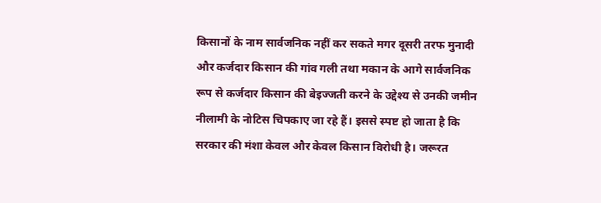किसानों के नाम सार्वजनिक नहीं कर सकते मगर दूसरी तरफ मुनादी और कर्जदार किसान की गांव गली तथा मकान के आगे सार्वजनिक रूप से कर्जदार किसान की बेइज्जती करने के उद्देश्य से उनकी जमीन नीलामी के नोटिस चिपकाए जा रहे हैं। इससे स्पष्ट हो जाता है कि सरकार की मंशा केवल और केवल किसान विरोधी है। जरूरत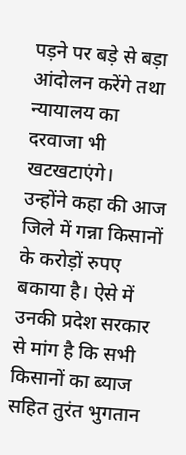पड़ने पर बड़े से बड़ा आंदोलन करेंगे तथा न्यायालय का दरवाजा भी खटखटाएंगे।
उन्होंने कहा की आज जिले में गन्ना किसानों के करोड़ों रुपए बकाया है। ऐसे में उनकी प्रदेश सरकार से मांग है कि सभी किसानों का ब्याज सहित तुरंत भुगतान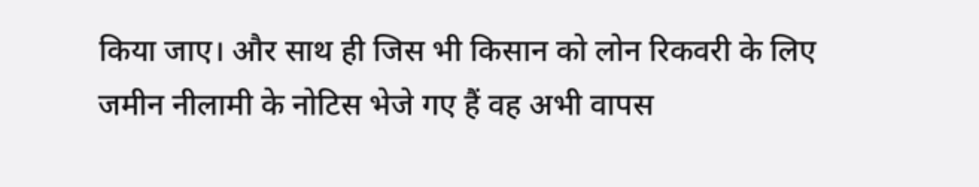किया जाए। और साथ ही जिस भी किसान को लोन रिकवरी के लिए जमीन नीलामी के नोटिस भेजे गए हैं वह अभी वापस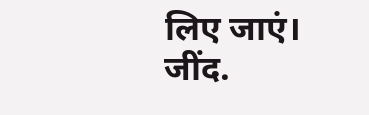लिए जाएं।
जींद.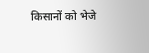किसानों को भेजे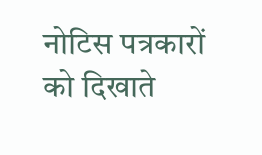नोटिस पत्रकारों को दिखाते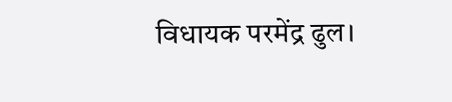विधायक परमेंद्र ढुल।